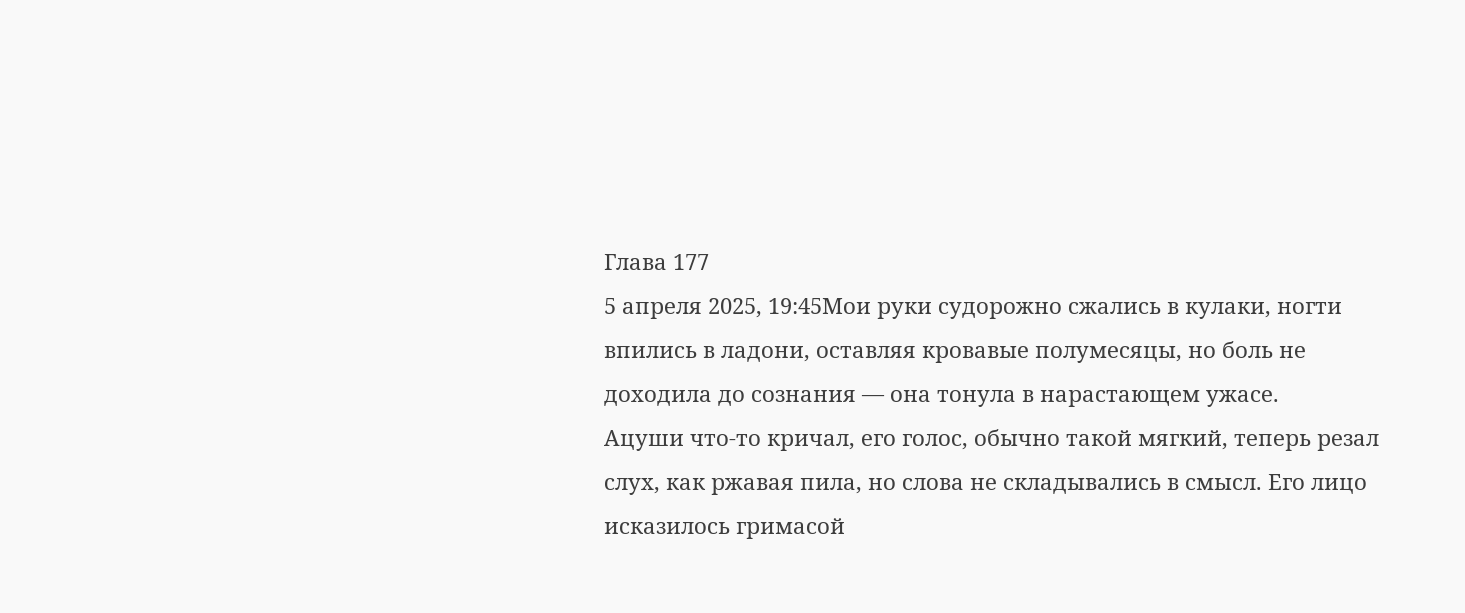Глава 177
5 апреля 2025, 19:45Мои руки судорожно сжались в кулаки, ногти впились в ладони, оставляя кровавые полумесяцы, но боль не доходила до сознания — она тонула в нарастающем ужасе.
Ацуши что-то кричал, его голос, обычно такой мягкий, теперь резал слух, как ржавая пила, но слова не складывались в смысл. Его лицо исказилось гримасой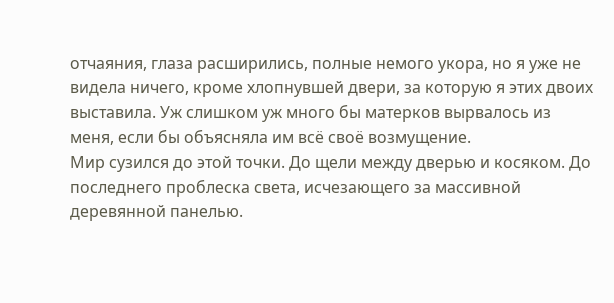отчаяния, глаза расширились, полные немого укора, но я уже не видела ничего, кроме хлопнувшей двери, за которую я этих двоих выставила. Уж слишком уж много бы матерков вырвалось из меня, если бы объясняла им всё своё возмущение.
Мир сузился до этой точки. До щели между дверью и косяком. До последнего проблеска света, исчезающего за массивной деревянной панелью.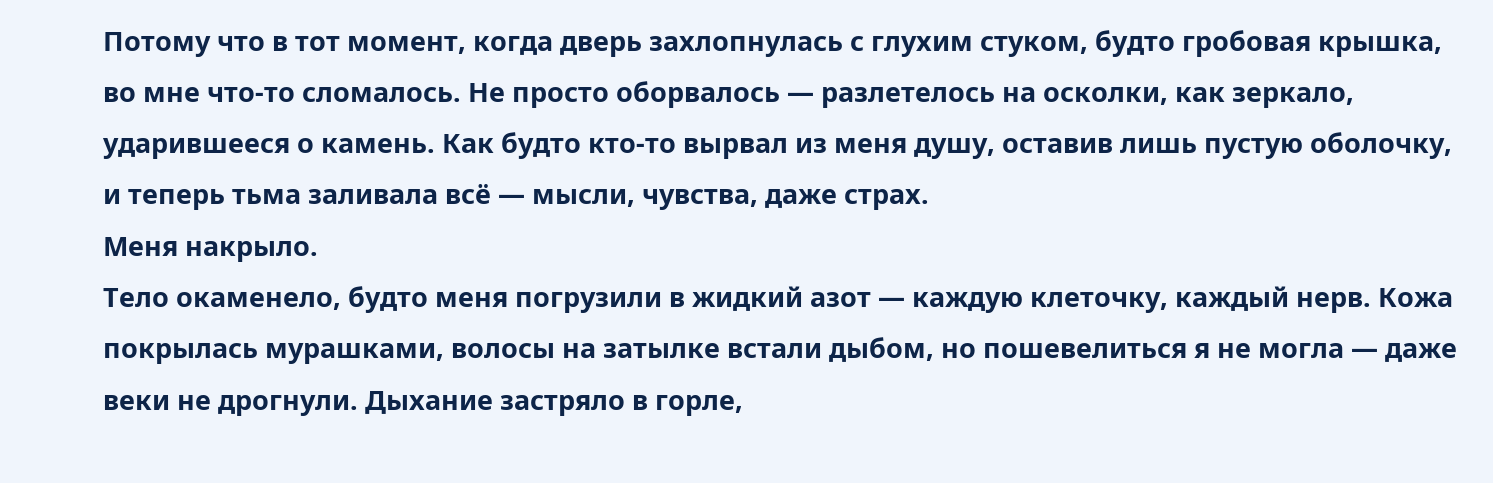Потому что в тот момент, когда дверь захлопнулась с глухим стуком, будто гробовая крышка, во мне что-то сломалось. Не просто оборвалось — разлетелось на осколки, как зеркало, ударившееся о камень. Как будто кто-то вырвал из меня душу, оставив лишь пустую оболочку, и теперь тьма заливала всё — мысли, чувства, даже страх.
Меня накрыло.
Тело окаменело, будто меня погрузили в жидкий азот — каждую клеточку, каждый нерв. Кожа покрылась мурашками, волосы на затылке встали дыбом, но пошевелиться я не могла — даже веки не дрогнули. Дыхание застряло в горле,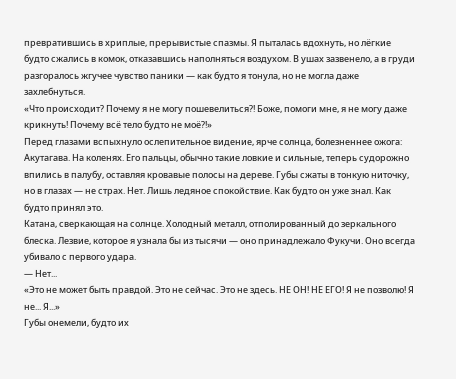превратившись в хриплые, прерывистые спазмы. Я пыталась вдохнуть, но лёгкие будто сжались в комок, отказавшись наполняться воздухом. В ушах зазвенело, а в груди разгоралось жгучее чувство паники — как будто я тонула, но не могла даже захлебнуться.
«Что происходит? Почему я не могу пошевелиться?! Боже, помоги мне, я не могу даже крикнуть! Почему всё тело будто не моё?!»
Перед глазами вспыхнуло ослепительное видение, ярче солнца, болезненнее ожога:
Акутагава. На коленях. Его пальцы, обычно такие ловкие и сильные, теперь судорожно впились в палубу, оставляя кровавые полосы на дереве. Губы сжаты в тонкую ниточку, но в глазах — не страх. Нет. Лишь ледяное спокойствие. Как будто он уже знал. Как будто принял это.
Катана, сверкающая на солнце. Холодный металл, отполированный до зеркального блеска. Лезвие, которое я узнала бы из тысячи — оно принадлежало Фукучи. Оно всегда убивало с первого удара.
— Нет...
«Это не может быть правдой. Это не сейчас. Это не здесь. НЕ ОН! НЕ ЕГО! Я не позволю! Я не... Я...»
Губы онемели, будто их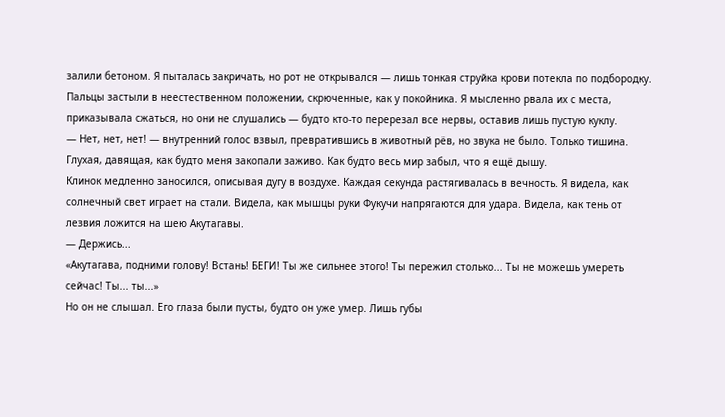залили бетоном. Я пыталась закричать, но рот не открывался — лишь тонкая струйка крови потекла по подбородку. Пальцы застыли в неестественном положении, скрюченные, как у покойника. Я мысленно рвала их с места, приказывала сжаться, но они не слушались — будто кто-то перерезал все нервы, оставив лишь пустую куклу.
— Нет, нет, нет! — внутренний голос взвыл, превратившись в животный рёв, но звука не было. Только тишина. Глухая, давящая, как будто меня закопали заживо. Как будто весь мир забыл, что я ещё дышу.
Клинок медленно заносился, описывая дугу в воздухе. Каждая секунда растягивалась в вечность. Я видела, как солнечный свет играет на стали. Видела, как мышцы руки Фукучи напрягаются для удара. Видела, как тень от лезвия ложится на шею Акутагавы.
— Держись...
«Акутагава, подними голову! Встань! БЕГИ! Ты же сильнее этого! Ты пережил столько... Ты не можешь умереть сейчас! Ты... ты...»
Но он не слышал. Его глаза были пусты, будто он уже умер. Лишь губы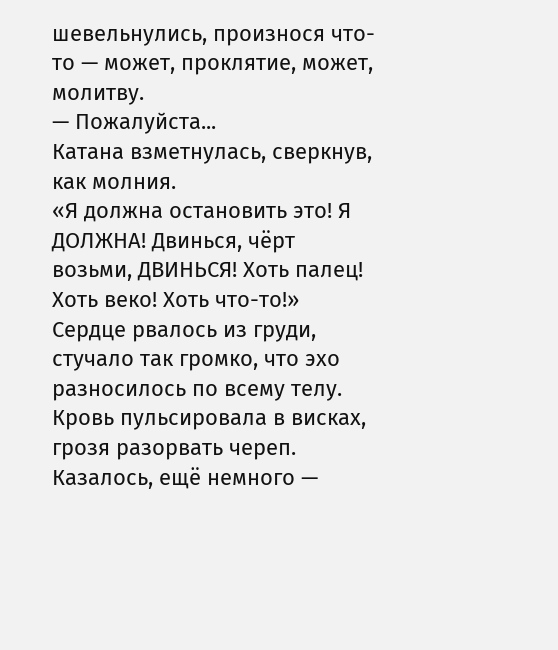шевельнулись, произнося что-то — может, проклятие, может, молитву.
— Пожалуйста...
Катана взметнулась, сверкнув, как молния.
«Я должна остановить это! Я ДОЛЖНА! Двинься, чёрт возьми, ДВИНЬСЯ! Хоть палец! Хоть веко! Хоть что-то!»
Сердце рвалось из груди, стучало так громко, что эхо разносилось по всему телу. Кровь пульсировала в висках, грозя разорвать череп. Казалось, ещё немного —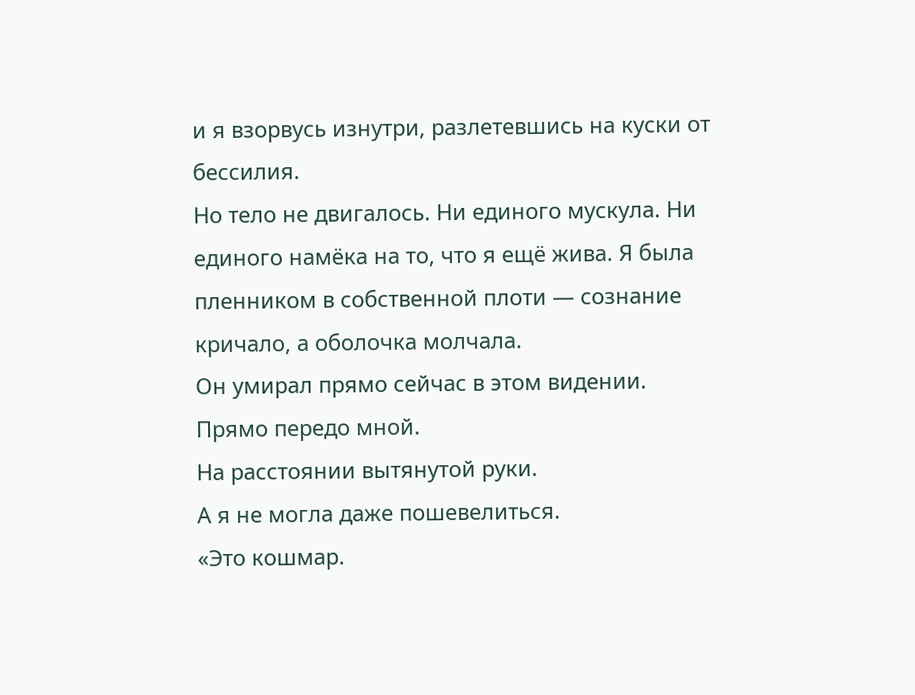и я взорвусь изнутри, разлетевшись на куски от бессилия.
Но тело не двигалось. Ни единого мускула. Ни единого намёка на то, что я ещё жива. Я была пленником в собственной плоти — сознание кричало, а оболочка молчала.
Он умирал прямо сейчас в этом видении.
Прямо передо мной.
На расстоянии вытянутой руки.
А я не могла даже пошевелиться.
«Это кошмар.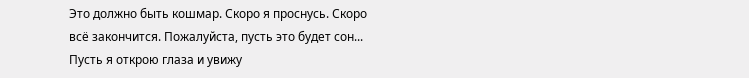Это должно быть кошмар. Скоро я проснусь. Скоро всё закончится. Пожалуйста, пусть это будет сон... Пусть я открою глаза и увижу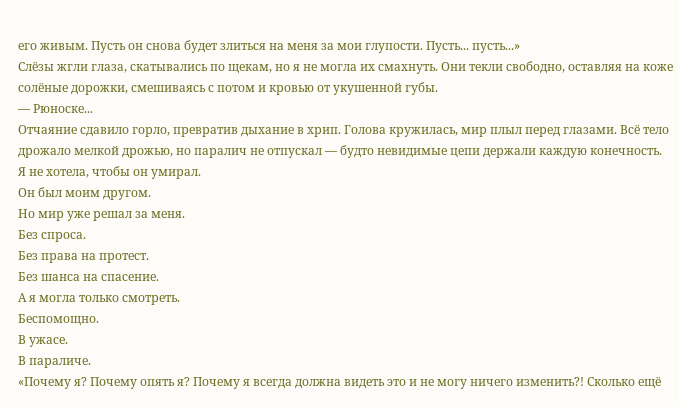его живым. Пусть он снова будет злиться на меня за мои глупости. Пусть... пусть...»
Слёзы жгли глаза, скатывались по щекам, но я не могла их смахнуть. Они текли свободно, оставляя на коже солёные дорожки, смешиваясь с потом и кровью от укушенной губы.
— Рюноске...
Отчаяние сдавило горло, превратив дыхание в хрип. Голова кружилась, мир плыл перед глазами. Всё тело дрожало мелкой дрожью, но паралич не отпускал — будто невидимые цепи держали каждую конечность.
Я не хотела, чтобы он умирал.
Он был моим другом.
Но мир уже решал за меня.
Без спроса.
Без права на протест.
Без шанса на спасение.
А я могла только смотреть.
Беспомощно.
В ужасе.
В параличе.
«Почему я? Почему опять я? Почему я всегда должна видеть это и не могу ничего изменить?! Сколько ещё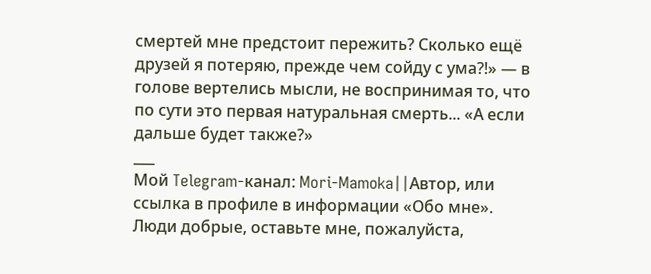смертей мне предстоит пережить? Сколько ещё друзей я потеряю, прежде чем сойду с ума?!» — в голове вертелись мысли, не воспринимая то, что по сути это первая натуральная смерть... «А если дальше будет также?»
___
Мой Telegram-канал: Mori-Mamoka||Автор, или ссылка в профиле в информации «Обо мне».
Люди добрые, оставьте мне, пожалуйста,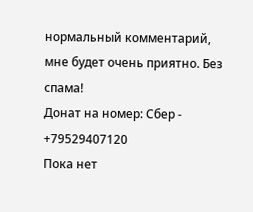нормальный комментарий, мне будет очень приятно. Без спама!
Донат на номер: Сбер - +79529407120
Пока нет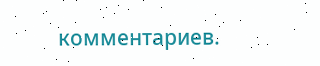комментариев.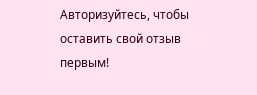Авторизуйтесь, чтобы оставить свой отзыв первым!